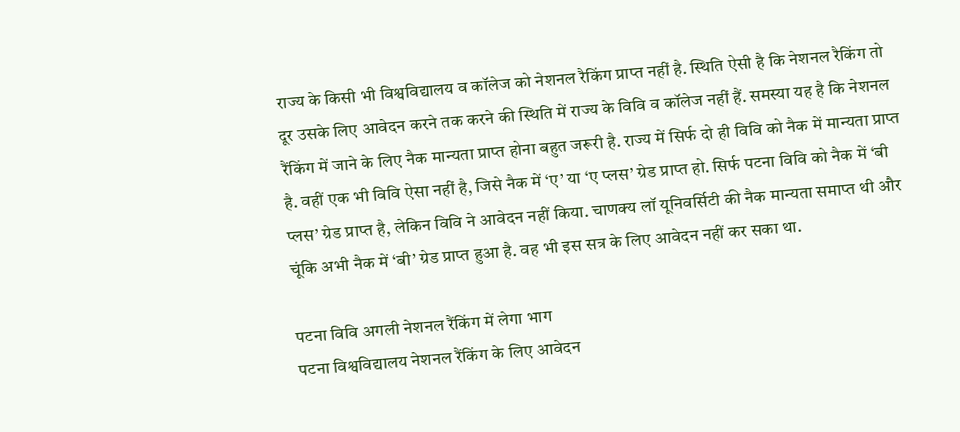राज्य के किसी भी विश्वविद्यालय व कॉलेज को नेशनल रैकिंग प्राप्त नहीं है. स्थिति ऐसी है कि नेशनल रैकिंग तो दूर उसके लिए आवेदन करने तक करने की स्थिति में राज्य के विवि व कॉलेज नहीं हैं. समस्या यह है कि नेशनल रैंकिंग में जाने के लिए नैक मान्यता प्राप्त होना बहुत जरूरी है. राज्य में सिर्फ दो ही विवि को नैक में मान्यता प्राप्त है. वहीं एक भी विवि ऐसा नहीं है, जिसे नैक में ‘ए’ या ‘ए प्लस’ ग्रेड प्राप्त हो. सिर्फ पटना विवि को नैक में ‘बी प्लस’ ग्रेड प्राप्त है, लेकिन विवि ने आवेदन नहीं किया. चाणक्य लॉ यूनिवर्सिटी की नैक मान्यता समाप्त थी और चूंकि अभी नैक में ‘बी’ ग्रेड प्राप्त हुआ है. वह भी इस सत्र के लिए आवेदन नहीं कर सका था.

पटना विवि अगली नेशनल रैंकिंग में लेगा भाग
पटना विश्वविद्यालय नेशनल रैंकिंग के लिए आवेदन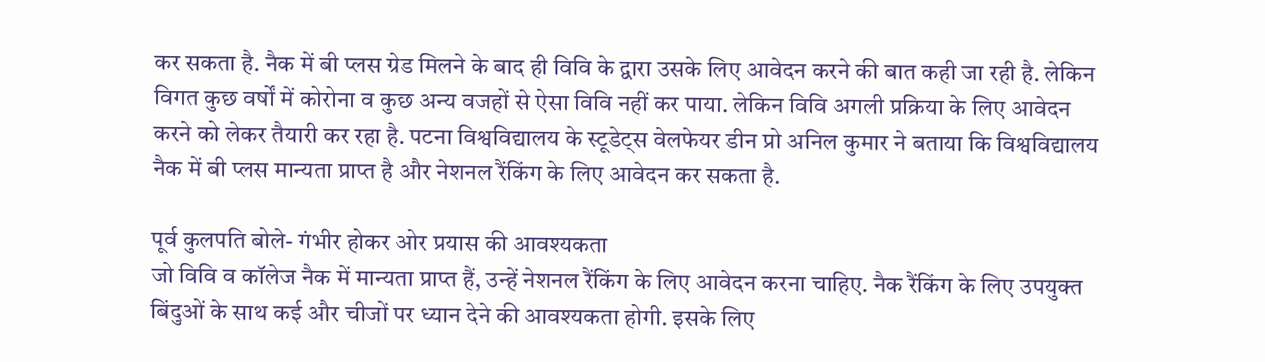कर सकता है. नैक में बी प्लस ग्रेड मिलने के बाद ही विवि के द्वारा उसके लिए आवेदन करने की बात कही जा रही है. लेकिन विगत कुछ वर्षों में कोरोना व कुछ अन्य वजहों से ऐसा विवि नहीं कर पाया. लेकिन विवि अगली प्रक्रिया के लिए आवेदन करने को लेकर तैयारी कर रहा है. पटना विश्वविद्यालय के स्टूडेट्स वेलफेयर डीन प्रो अनिल कुमार ने बताया कि विश्वविद्यालय नैक में बी प्लस मान्यता प्राप्त है और नेशनल रैंकिंग के लिए आवेदन कर सकता है.

पूर्व कुलपति बोले- गंभीर होकर ओर प्रयास की आवश्यकता
जो विवि व कॉलेज नैक में मान्यता प्राप्त हैं, उन्हें नेशनल रैंकिंग के लिए आवेदन करना चाहिए. नैक रैंकिंग के लिए उपयुक्त बिंदुओं के साथ कई और चीजों पर ध्यान देने की आवश्यकता होगी. इसके लिए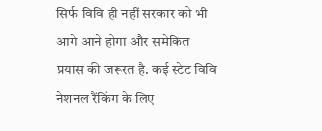सिर्फ विवि ही नहीं सरकार को भी आगे आने होगा और समेकित प्रयास की जरूरत है. कई स्टेट विवि नेशनल रैंकिंग के लिए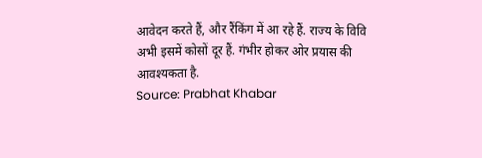आवेदन करते हैं, और रैंकिंग में आ रहे हैं. राज्य के विवि अभी इसमें कोसों दूर हैं. गंभीर होकर ओर प्रयास की आवश्यकता है.
Source: Prabhat Khabar